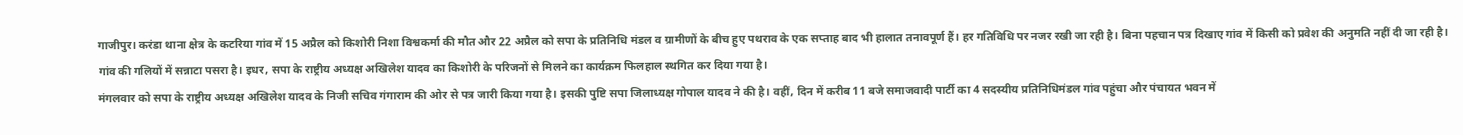गाजीपुर। करंडा थाना क्षेत्र के कटरिया गांव में 15 अप्रैल को किशोरी निशा विश्वकर्मा की मौत और 22 अप्रैल को सपा के प्रतिनिधि मंडल व ग्रामीणों के बीच हुए पथराव के एक सप्ताह बाद भी हालात तनावपूर्ण हैं। हर गतिविधि पर नजर रखी जा रही है। बिना पहचान पत्र दिखाए गांव में किसी को प्रवेश की अनुमति नहीं दी जा रही है। गांव की गलियों में सन्नाटा पसरा है। इधर, सपा के राष्ट्रीय अध्यक्ष अखिलेश यादव का किशोरी के परिजनों से मिलने का कार्यक्रम फिलहाल स्थगित कर दिया गया है।
मंगलवार को सपा के राष्ट्रीय अध्यक्ष अखिलेश यादव के निजी सचिव गंगाराम की ओर से पत्र जारी किया गया है। इसकी पुष्टि सपा जिलाध्यक्ष गोपाल यादव ने की है। वहीं, दिन में करीब 11 बजे समाजवादी पार्टी का 4 सदस्यीय प्रतिनिधिमंडल गांव पहुंचा और पंचायत भवन में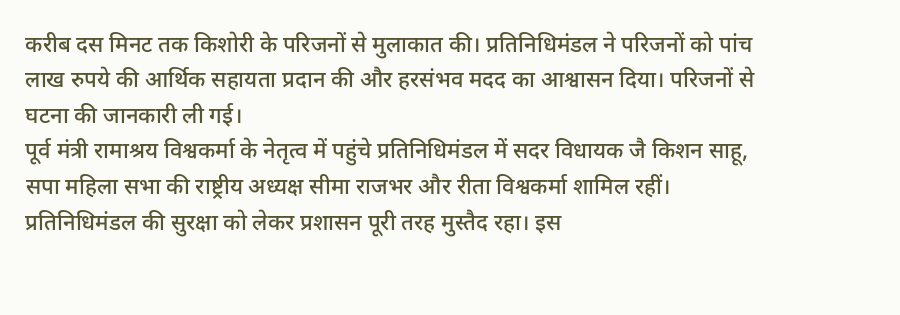करीब दस मिनट तक किशोरी के परिजनों से मुलाकात की। प्रतिनिधिमंडल ने परिजनों को पांच लाख रुपये की आर्थिक सहायता प्रदान की और हरसंभव मदद का आश्वासन दिया। परिजनों से घटना की जानकारी ली गई।
पूर्व मंत्री रामाश्रय विश्वकर्मा के नेतृत्व में पहुंचे प्रतिनिधिमंडल में सदर विधायक जै किशन साहू, सपा महिला सभा की राष्ट्रीय अध्यक्ष सीमा राजभर और रीता विश्वकर्मा शामिल रहीं। प्रतिनिधिमंडल की सुरक्षा को लेकर प्रशासन पूरी तरह मुस्तैद रहा। इस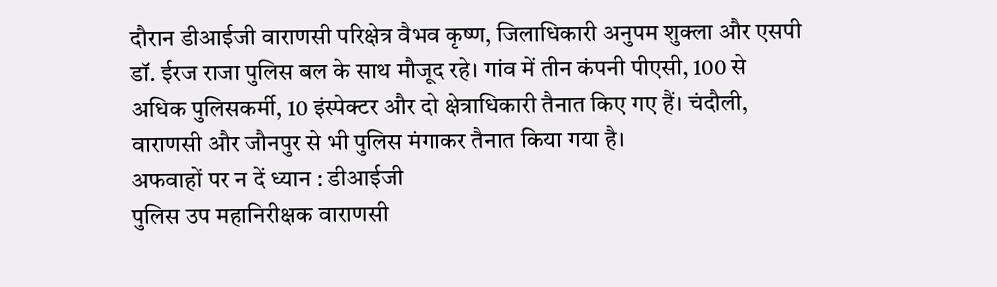दौरान डीआईजी वाराणसी परिक्षेत्र वैभव कृष्ण, जिलाधिकारी अनुपम शुक्ला और एसपी डॉ. ईरज राजा पुलिस बल के साथ मौजूद रहे। गांव में तीन कंपनी पीएसी, 100 से अधिक पुलिसकर्मी, 10 इंस्पेक्टर और दो क्षेत्राधिकारी तैनात किए गए हैं। चंदौली, वाराणसी और जौनपुर से भी पुलिस मंगाकर तैनात किया गया है।
अफवाहों पर न दें ध्यान : डीआईजी
पुलिस उप महानिरीक्षक वाराणसी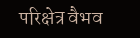परिक्षेत्र वैभव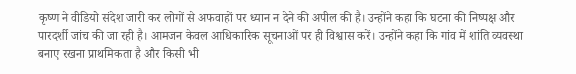कृष्ण ने वीडियो संदेश जारी कर लोगों से अफवाहों पर ध्यान न देने की अपील की है। उन्होंने कहा कि घटना की निष्पक्ष और पारदर्शी जांच की जा रही है। आमजन केवल आधिकारिक सूचनाओं पर ही विश्वास करें। उन्होंने कहा कि गांव में शांति व्यवस्था बनाए रखना प्राथमिकता है और किसी भी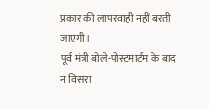प्रकार की लापरवाही नहीं बरती जाएगी।
पूर्व मंत्री बोले-पोस्टमार्टम के बाद न विसरा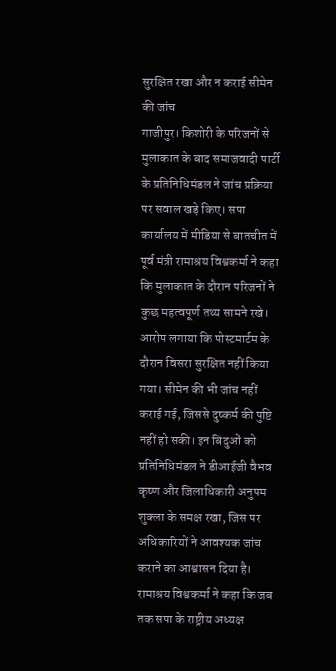सुरक्षित रखा और न कराई सीमेन की जांच
गाजीपुर। किशोरी के परिजनों से मुलाकात के बाद समाजवादी पार्टी के प्रतिनिधिमंडल ने जांच प्रक्रिया पर सवाल खड़े किए। सपा कार्यालय में मीडिया से बातचीत में पूर्व मंत्री रामाश्रय विश्वकर्मा ने कहा कि मुलाकात के दौरान परिजनों ने कुछ महत्वपूर्ण तथ्य सामने रखे। आरोप लगाया कि पोस्टमार्टम के दौरान विसरा सुरक्षित नहीं किया गया। सीमेन की भी जांच नहीं कराई गई, जिससे दुष्कर्म की पुष्टि नहीं हो सकी। इन बिंदुओं को प्रतिनिधिमंडल ने डीआईजी वैभव कृष्ण और जिलाधिकारी अनुपम शुक्ला के समक्ष रखा, जिस पर अधिकारियों ने आवश्यक जांच कराने का आश्वासन दिया है। रामाश्रय विश्वकर्मा ने कहा कि जब तक सपा के राष्ट्रीय अध्यक्ष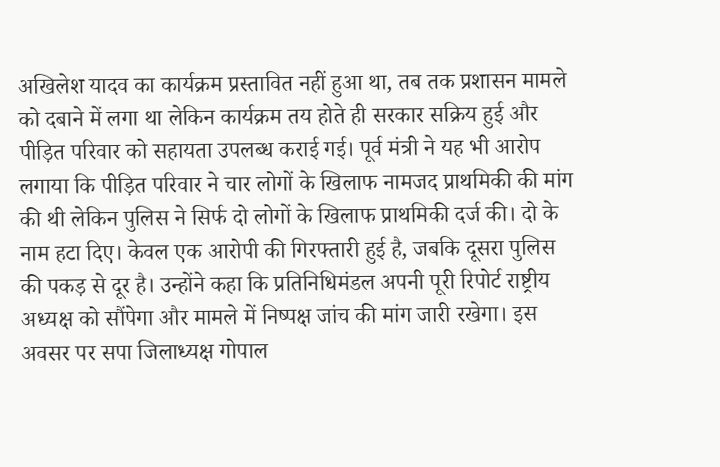अखिलेश यादव का कार्यक्रम प्रस्तावित नहीं हुआ था, तब तक प्रशासन मामले को दबाने में लगा था लेकिन कार्यक्रम तय होते ही सरकार सक्रिय हुई और पीड़ित परिवार को सहायता उपलब्ध कराई गई। पूर्व मंत्री ने यह भी आरोप लगाया कि पीड़ित परिवार ने चार लोगों के खिलाफ नामजद प्राथमिकी की मांग की थी लेकिन पुलिस ने सिर्फ दो लोगों के खिलाफ प्राथमिकी दर्ज की। दो के नाम हटा दिए। केवल एक आरोपी की गिरफ्तारी हुई है, जबकि दूसरा पुलिस की पकड़ से दूर है। उन्होंने कहा कि प्रतिनिधिमंडल अपनी पूरी रिपोर्ट राष्ट्रीय अध्यक्ष को सौंपेगा और मामले में निष्पक्ष जांच की मांग जारी रखेगा। इस अवसर पर सपा जिलाध्यक्ष गोपाल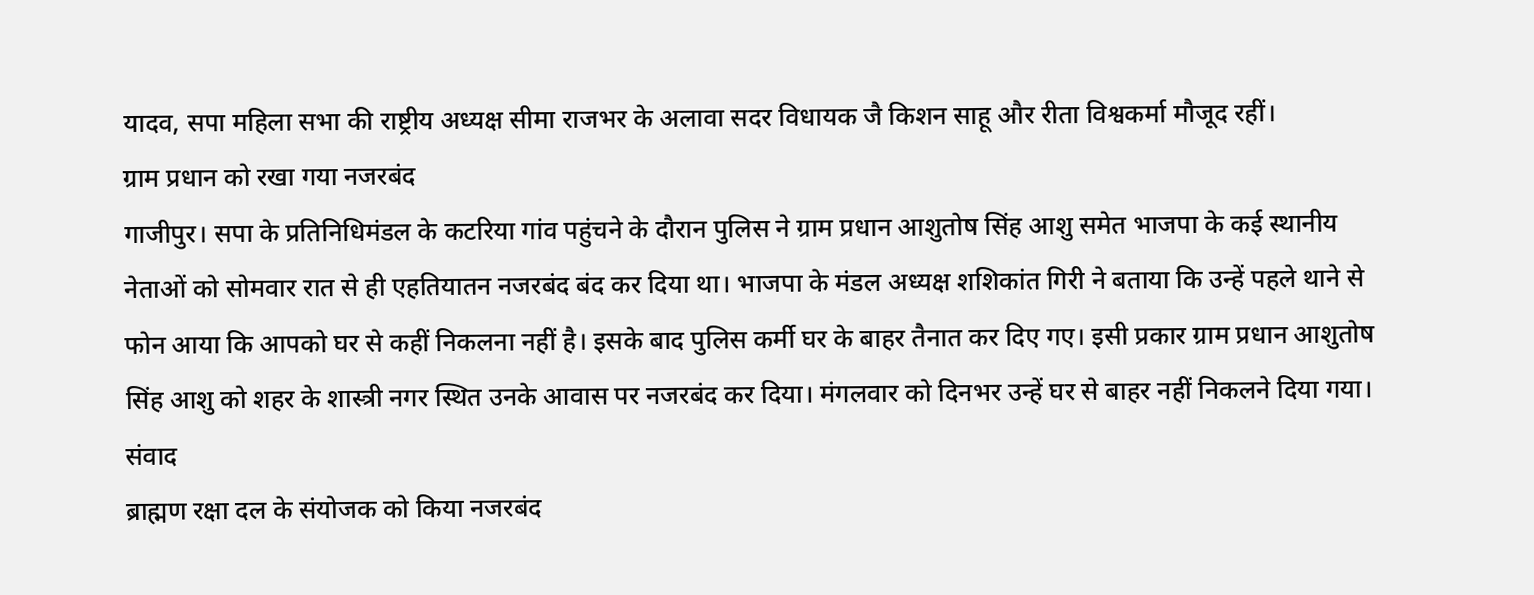यादव, सपा महिला सभा की राष्ट्रीय अध्यक्ष सीमा राजभर के अलावा सदर विधायक जै किशन साहू और रीता विश्वकर्मा मौजूद रहीं।
ग्राम प्रधान को रखा गया नजरबंद
गाजीपुर। सपा के प्रतिनिधिमंडल के कटरिया गांव पहुंचने के दौरान पुलिस ने ग्राम प्रधान आशुतोष सिंह आशु समेत भाजपा के कई स्थानीय नेताओं को सोमवार रात से ही एहतियातन नजरबंद बंद कर दिया था। भाजपा के मंडल अध्यक्ष शशिकांत गिरी ने बताया कि उन्हें पहले थाने से फोन आया कि आपको घर से कहीं निकलना नहीं है। इसके बाद पुलिस कर्मी घर के बाहर तैनात कर दिए गए। इसी प्रकार ग्राम प्रधान आशुतोष सिंह आशु को शहर के शास्त्री नगर स्थित उनके आवास पर नजरबंद कर दिया। मंगलवार को दिनभर उन्हें घर से बाहर नहीं निकलने दिया गया। संवाद
ब्राह्मण रक्षा दल के संयोजक को किया नजरबंद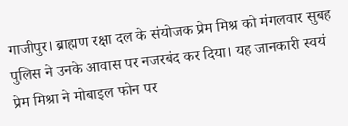गाजीपुर। ब्राह्मण रक्षा दल के संयोजक प्रेम मिश्र को मंगलवार सुबह पुलिस ने उनके आवास पर नजरबंद कर दिया। यह जानकारी स्वयं प्रेम मिश्रा ने मोबाइल फोन पर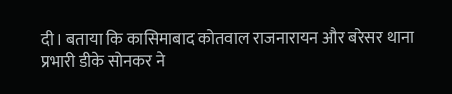दी। बताया कि कासिमाबाद कोतवाल राजनारायन और बरेसर थाना प्रभारी डीके सोनकर ने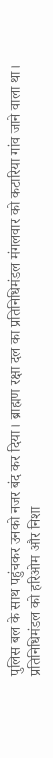पुलिस बल के साथ पहुंचकर उनको नजर बंद कर दिया। ब्राह्मण रक्षा दल का प्रतिनिधिमंडल मंगलवार को कटारिया गांव जाने वाला था। प्रतिनिधिमंडल को हरिओम और निशा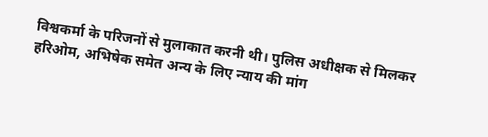विश्वकर्मा के परिजनों से मुलाकात करनी थी। पुलिस अधीक्षक से मिलकर हरिओम, अभिषेक समेत अन्य के लिए न्याय की मांग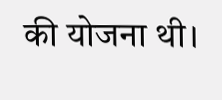की योजना थी।